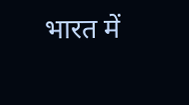भारत में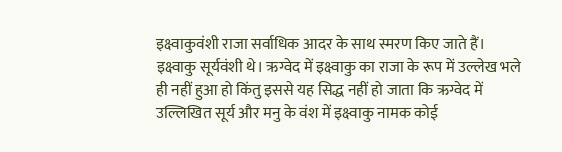इक्ष्वाकुवंशी राजा सर्वाधिक आदर के साथ स्मरण किए जाते हैं। इक्ष्वाकु सूर्यवंशी थे। ऋग्वेद में इक्ष्वाकु का राजा के रूप में उल्लेख भले ही नहीं हुआ हो किंतु इससे यह सिद्ध नहीं हो जाता कि ऋग्वेद में उल्लिखित सूर्य और मनु के वंश में इक्ष्वाकु नामक कोई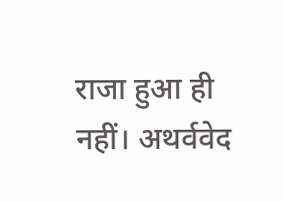राजा हुआ ही नहीं। अथर्ववेद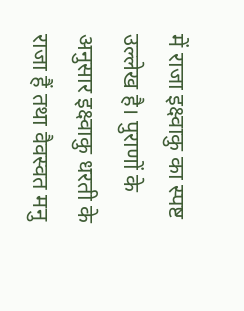में राजा इक्ष्वाकु का स्पष्ट उल्लेख है। पुराणों के अनुसार इक्ष्वाकु धरती के राजा हैं तथा वैवस्वत मनु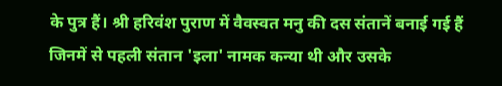के पुत्र हैं। श्री हरिवंश पुराण में वैवस्वत मनु की दस संतानें बनाई गई हैं जिनमें से पहली संतान 'इला' नामक कन्या थी और उसके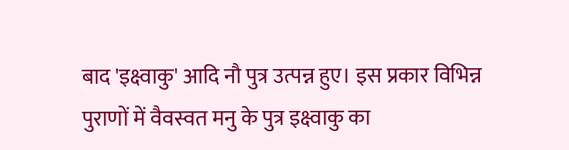बाद 'इक्ष्वाकु' आदि नौ पुत्र उत्पन्न हुए। इस प्रकार विभिन्न पुराणों में वैवस्वत मनु के पुत्र इक्ष्वाकु का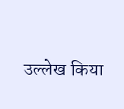उल्लेख किया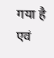गया है एवं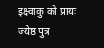इक्ष्वाकु को प्रायः ज्येष्ठ पुत्र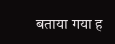बताया गया ह